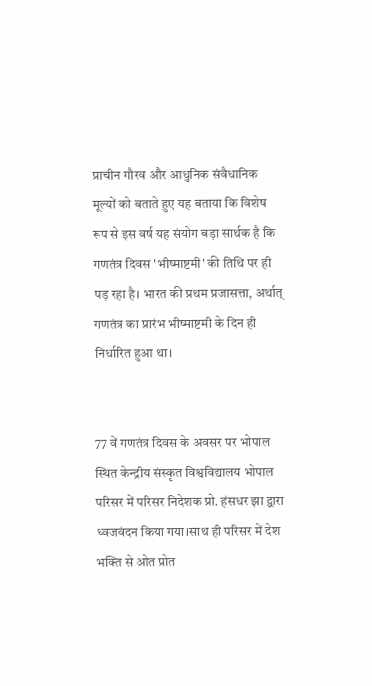प्राचीन गौरव और आधुनिक संवैधानिक मूल्यों को बताते हुए यह बताया कि विशेष रूप से इस वर्ष यह संयोग बड़ा सार्थक है कि गणतंत्र दिवस 'भीष्माष्टमी' की तिथि पर ही पड़ रहा है। भारत की प्रथम प्रजासत्ता, अर्थात् गणतंत्र का प्रारंभ भीष्माष्टमी के दिन ही निर्धारित हुआ था।


77 वें गणतंत्र दिवस के अवसर पर भोपाल स्थित केन्द्रीय संस्कृत विश्वविद्यालय भोपाल परिसर में परिसर निदेशक प्रो. हंसधर झा द्वारा ध्वजवंदन किया गया।साथ ही परिसर में देश भक्ति से ओत प्रोत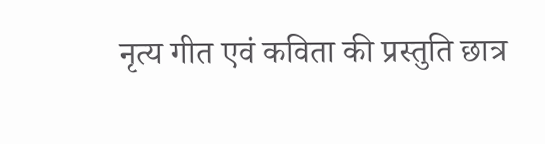नृत्य गीत एवं कविता की प्रस्तुति छात्र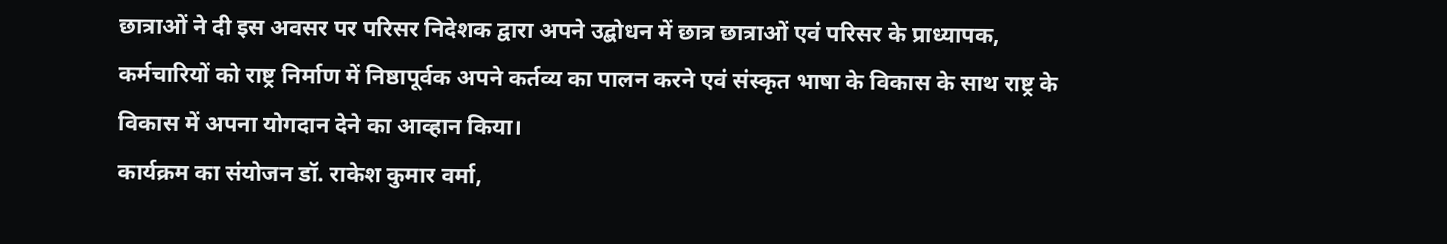छात्राओं ने दी इस अवसर पर परिसर निदेशक द्वारा अपने उद्बोधन में छात्र छात्राओं एवं परिसर के प्राध्यापक, कर्मचारियों को राष्ट्र निर्माण में निष्ठापूर्वक अपने कर्तव्य का पालन करने एवं संस्कृत भाषा के विकास के साथ राष्ट्र के विकास में अपना योगदान देने का आव्हान किया।
कार्यक्रम का संयोजन डॉ. राकेश कुमार वर्मा,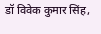डॉ विवेक कुमार सिंह,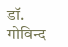डॉ. गोविन्द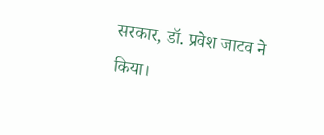सरकार, डॉ. प्रवेश जाटव ने किया।